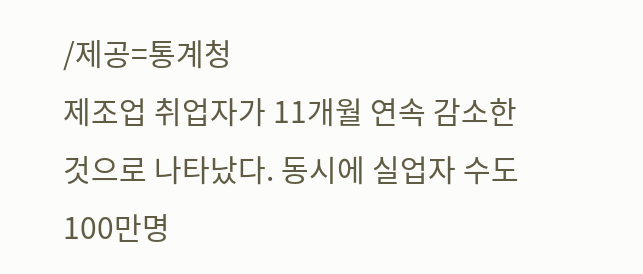/제공=통계청
제조업 취업자가 11개월 연속 감소한 것으로 나타났다. 동시에 실업자 수도 100만명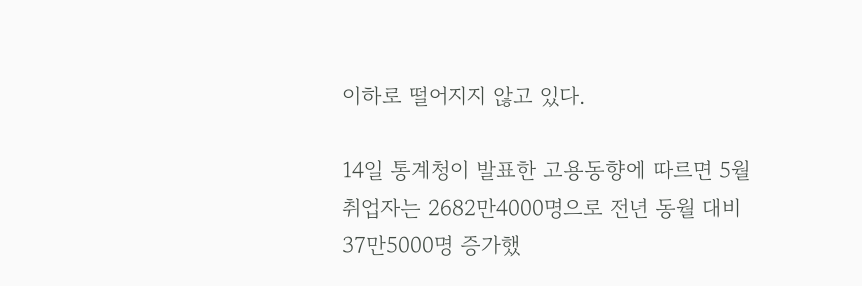이하로 떨어지지 않고 있다.

14일 통계청이 발표한 고용동향에 따르면 5월 취업자는 2682만4000명으로 전년 동월 대비 37만5000명 증가했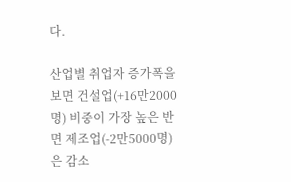다.

산업별 취업자 증가폭을 보면 건설업(+16만2000명) 비중이 가장 높은 반면 제조업(-2만5000명)은 감소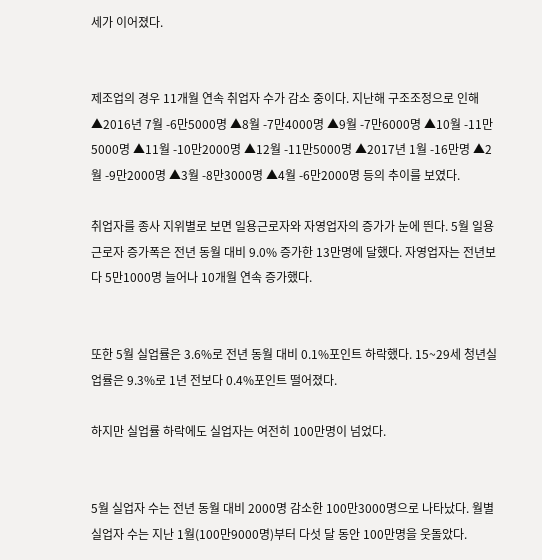세가 이어졌다.


제조업의 경우 11개월 연속 취업자 수가 감소 중이다. 지난해 구조조정으로 인해 ▲2016년 7월 -6만5000명 ▲8월 -7만4000명 ▲9월 -7만6000명 ▲10월 -11만5000명 ▲11월 -10만2000명 ▲12월 -11만5000명 ▲2017년 1월 -16만명 ▲2월 -9만2000명 ▲3월 -8만3000명 ▲4월 -6만2000명 등의 추이를 보였다.

취업자를 종사 지위별로 보면 일용근로자와 자영업자의 증가가 눈에 띈다. 5월 일용근로자 증가폭은 전년 동월 대비 9.0% 증가한 13만명에 달했다. 자영업자는 전년보다 5만1000명 늘어나 10개월 연속 증가했다.


또한 5월 실업률은 3.6%로 전년 동월 대비 0.1%포인트 하락했다. 15~29세 청년실업률은 9.3%로 1년 전보다 0.4%포인트 떨어졌다.

하지만 실업률 하락에도 실업자는 여전히 100만명이 넘었다.


5월 실업자 수는 전년 동월 대비 2000명 감소한 100만3000명으로 나타났다. 월별 실업자 수는 지난 1월(100만9000명)부터 다섯 달 동안 100만명을 웃돌았다.